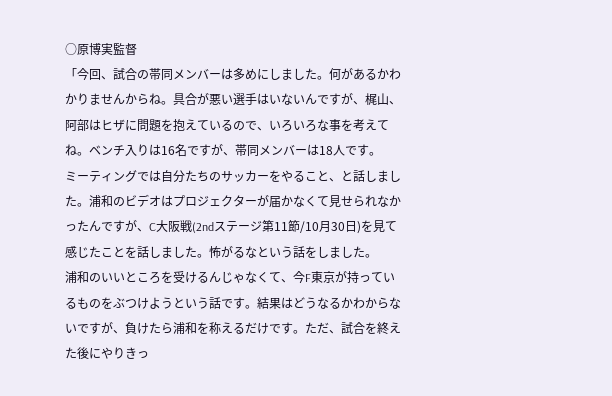○原博実監督
「今回、試合の帯同メンバーは多めにしました。何があるかわかりませんからね。具合が悪い選手はいないんですが、梶山、阿部はヒザに問題を抱えているので、いろいろな事を考えてね。ベンチ入りは16名ですが、帯同メンバーは18人です。
ミーティングでは自分たちのサッカーをやること、と話しました。浦和のビデオはプロジェクターが届かなくて見せられなかったんですが、C大阪戦(2ndステージ第11節/10月30日)を見て感じたことを話しました。怖がるなという話をしました。
浦和のいいところを受けるんじゃなくて、今F東京が持っているものをぶつけようという話です。結果はどうなるかわからないですが、負けたら浦和を称えるだけです。ただ、試合を終えた後にやりきっ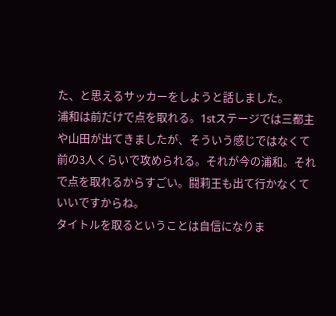た、と思えるサッカーをしようと話しました。
浦和は前だけで点を取れる。1stステージでは三都主や山田が出てきましたが、そういう感じではなくて前の3人くらいで攻められる。それが今の浦和。それで点を取れるからすごい。闘莉王も出て行かなくていいですからね。
タイトルを取るということは自信になりま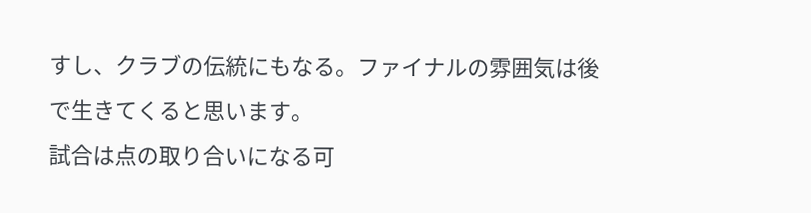すし、クラブの伝統にもなる。ファイナルの雰囲気は後で生きてくると思います。
試合は点の取り合いになる可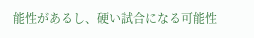能性があるし、硬い試合になる可能性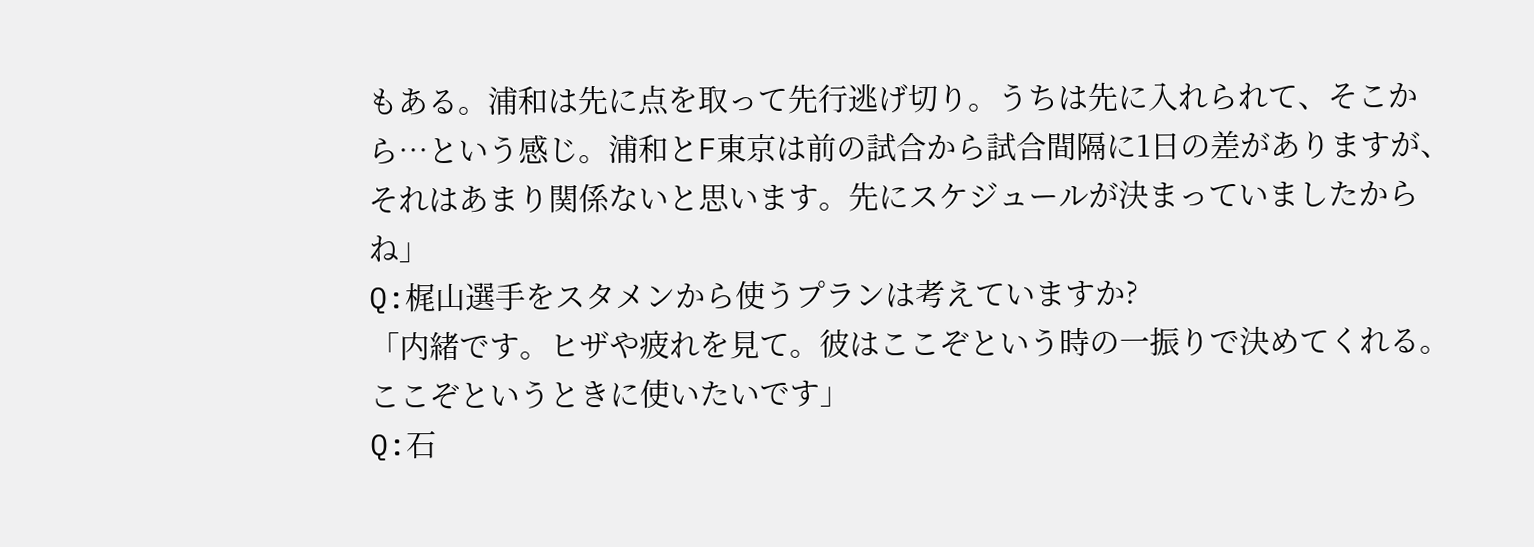もある。浦和は先に点を取って先行逃げ切り。うちは先に入れられて、そこから…という感じ。浦和とF東京は前の試合から試合間隔に1日の差がありますが、それはあまり関係ないと思います。先にスケジュールが決まっていましたからね」
Q:梶山選手をスタメンから使うプランは考えていますか?
「内緒です。ヒザや疲れを見て。彼はここぞという時の一振りで決めてくれる。ここぞというときに使いたいです」
Q:石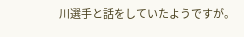川選手と話をしていたようですが。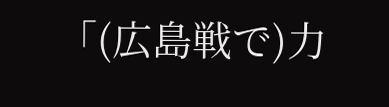「(広島戦で)力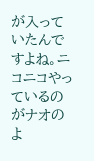が入っていたんですよね。ニコニコやっているのがナオのよ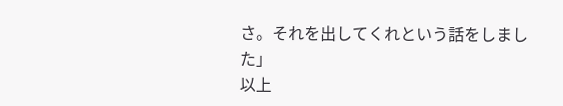さ。それを出してくれという話をしました」
以上